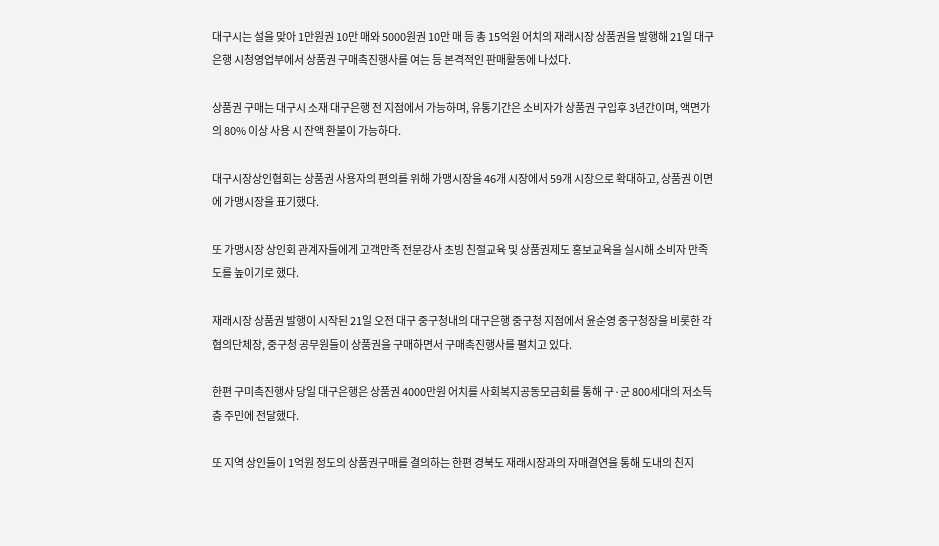대구시는 설을 맞아 1만원권 10만 매와 5000원권 10만 매 등 총 15억원 어치의 재래시장 상품권을 발행해 21일 대구은행 시청영업부에서 상품권 구매촉진행사를 여는 등 본격적인 판매활동에 나섰다.

상품권 구매는 대구시 소재 대구은행 전 지점에서 가능하며, 유통기간은 소비자가 상품권 구입후 3년간이며, 액면가의 80% 이상 사용 시 잔액 환불이 가능하다.

대구시장상인협회는 상품권 사용자의 편의를 위해 가맹시장을 46개 시장에서 59개 시장으로 확대하고, 상품권 이면에 가맹시장을 표기했다.

또 가맹시장 상인회 관계자들에게 고객만족 전문강사 초빙 친절교육 및 상품권제도 홍보교육을 실시해 소비자 만족도를 높이기로 했다.

재래시장 상품권 발행이 시작된 21일 오전 대구 중구청내의 대구은행 중구청 지점에서 윤순영 중구청장을 비롯한 각 협의단체장, 중구청 공무원들이 상품권을 구매하면서 구매촉진행사를 펼치고 있다.

한편 구미촉진행사 당일 대구은행은 상품권 4000만원 어치를 사회복지공동모금회를 통해 구·군 800세대의 저소득층 주민에 전달했다.

또 지역 상인들이 1억원 정도의 상품권구매를 결의하는 한편 경북도 재래시장과의 자매결연을 통해 도내의 친지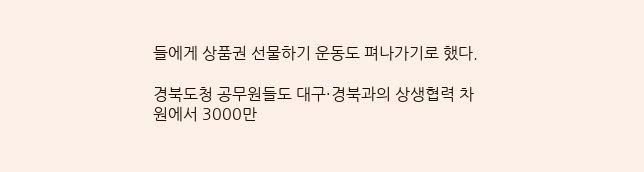들에게 상품권 선물하기 운동도 펴나가기로 했다.

경북도청 공무원들도 대구·경북과의 상생협력 차원에서 3000만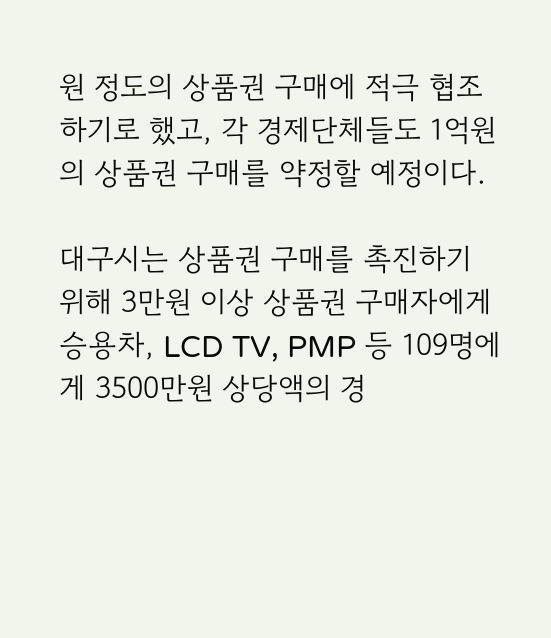원 정도의 상품권 구매에 적극 협조하기로 했고, 각 경제단체들도 1억원의 상품권 구매를 약정할 예정이다.

대구시는 상품권 구매를 촉진하기 위해 3만원 이상 상품권 구매자에게 승용차, LCD TV, PMP 등 109명에게 3500만원 상당액의 경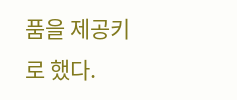품을 제공키로 했다.